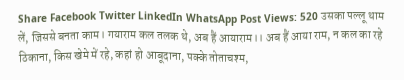Share Facebook Twitter LinkedIn WhatsApp Post Views: 520 उसका पल्लू थाम लें, जिससे बनता काम। गयाराम कल तलक थे, अब हैं आयाराम।। अब हैं आया राम, न कल का रहे ठिकाना, किस खेमे में रहे, कहां हो आबूदाना, पक्के तोताचश्म,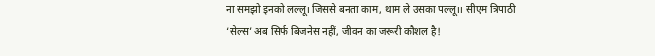ना समझो इनको लल्लू। जिससे बनता काम, थाम ले उसका पल्लू।। सीएम त्रिपाठी
‘सेल्स’ अब सिर्फ बिजनेस नहीं, जीवन का जरूरी कौशल है!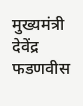मुख्यमंत्री देवेंद्र फडणवीस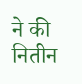ने की नितीन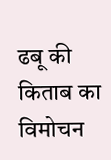ढबू की किताब का विमोचन